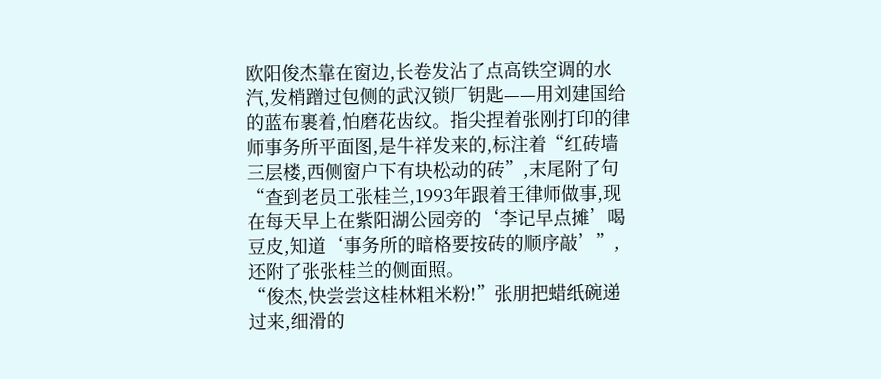欧阳俊杰靠在窗边,长卷发沾了点高铁空调的水汽,发梢蹭过包侧的武汉锁厂钥匙——用刘建国给的蓝布裹着,怕磨花齿纹。指尖捏着张刚打印的律师事务所平面图,是牛祥发来的,标注着“红砖墙三层楼,西侧窗户下有块松动的砖”,末尾附了句“查到老员工张桂兰,1993年跟着王律师做事,现在每天早上在紫阳湖公园旁的‘李记早点摊’喝豆皮,知道‘事务所的暗格要按砖的顺序敲’”,还附了张张桂兰的侧面照。
“俊杰,快尝尝这桂林粗米粉!”张朋把蜡纸碗递过来,细滑的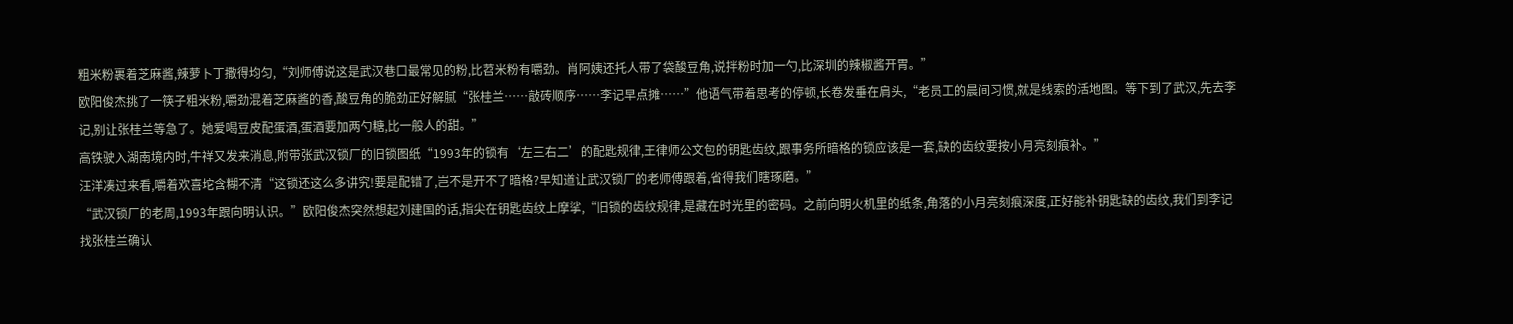粗米粉裹着芝麻酱,辣萝卜丁撒得均匀,“刘师傅说这是武汉巷口最常见的粉,比苕米粉有嚼劲。肖阿姨还托人带了袋酸豆角,说拌粉时加一勺,比深圳的辣椒酱开胃。”
欧阳俊杰挑了一筷子粗米粉,嚼劲混着芝麻酱的香,酸豆角的脆劲正好解腻“张桂兰……敲砖顺序……李记早点摊……”他语气带着思考的停顿,长卷发垂在肩头,“老员工的晨间习惯,就是线索的活地图。等下到了武汉,先去李记,别让张桂兰等急了。她爱喝豆皮配蛋酒,蛋酒要加两勺糖,比一般人的甜。”
高铁驶入湖南境内时,牛祥又发来消息,附带张武汉锁厂的旧锁图纸“1993年的锁有‘左三右二’的配匙规律,王律师公文包的钥匙齿纹,跟事务所暗格的锁应该是一套,缺的齿纹要按小月亮刻痕补。”
汪洋凑过来看,嚼着欢喜坨含糊不清“这锁还这么多讲究!要是配错了,岂不是开不了暗格?早知道让武汉锁厂的老师傅跟着,省得我们瞎琢磨。”
“武汉锁厂的老周,1993年跟向明认识。”欧阳俊杰突然想起刘建国的话,指尖在钥匙齿纹上摩挲,“旧锁的齿纹规律,是藏在时光里的密码。之前向明火机里的纸条,角落的小月亮刻痕深度,正好能补钥匙缺的齿纹,我们到李记找张桂兰确认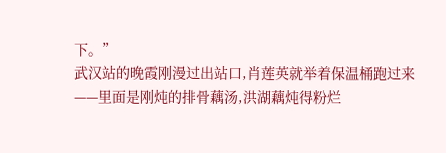下。”
武汉站的晚霞刚漫过出站口,肖莲英就举着保温桶跑过来——里面是刚炖的排骨藕汤,洪湖藕炖得粉烂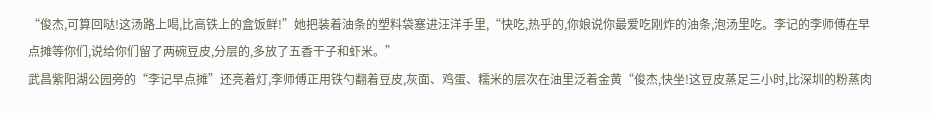“俊杰,可算回哒!这汤路上喝,比高铁上的盒饭鲜!”她把装着油条的塑料袋塞进汪洋手里,“快吃,热乎的,你娘说你最爱吃刚炸的油条,泡汤里吃。李记的李师傅在早点摊等你们,说给你们留了两碗豆皮,分层的,多放了五香干子和虾米。”
武昌紫阳湖公园旁的“李记早点摊”还亮着灯,李师傅正用铁勺翻着豆皮,灰面、鸡蛋、糯米的层次在油里泛着金黄“俊杰,快坐!这豆皮蒸足三小时,比深圳的粉蒸肉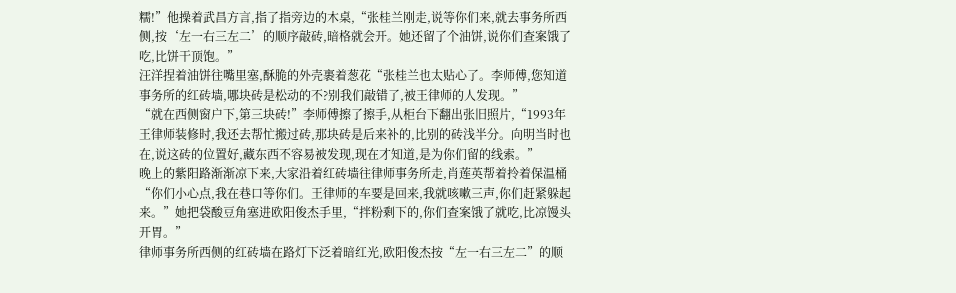糯!”他操着武昌方言,指了指旁边的木桌,“张桂兰刚走,说等你们来,就去事务所西侧,按‘左一右三左二’的顺序敲砖,暗格就会开。她还留了个油饼,说你们查案饿了吃,比饼干顶饱。”
汪洋捏着油饼往嘴里塞,酥脆的外壳裹着葱花“张桂兰也太贴心了。李师傅,您知道事务所的红砖墙,哪块砖是松动的不?别我们敲错了,被王律师的人发现。”
“就在西侧窗户下,第三块砖!”李师傅擦了擦手,从柜台下翻出张旧照片,“1993年王律师装修时,我还去帮忙搬过砖,那块砖是后来补的,比别的砖浅半分。向明当时也在,说这砖的位置好,藏东西不容易被发现,现在才知道,是为你们留的线索。”
晚上的紫阳路渐渐凉下来,大家沿着红砖墙往律师事务所走,肖莲英帮着拎着保温桶“你们小心点,我在巷口等你们。王律师的车要是回来,我就咳嗽三声,你们赶紧躲起来。”她把袋酸豆角塞进欧阳俊杰手里,“拌粉剩下的,你们查案饿了就吃,比凉馒头开胃。”
律师事务所西侧的红砖墙在路灯下泛着暗红光,欧阳俊杰按“左一右三左二”的顺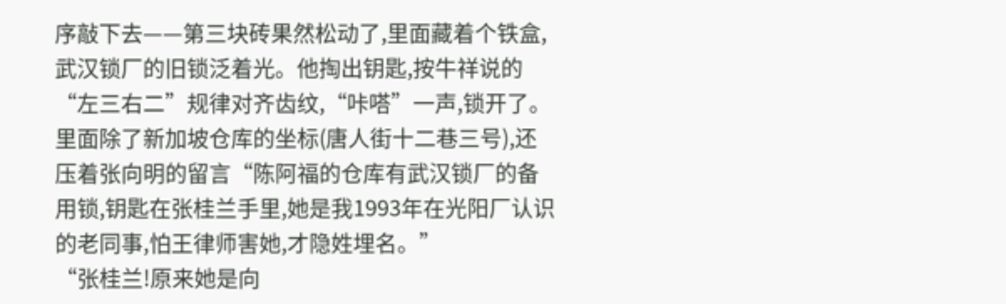序敲下去——第三块砖果然松动了,里面藏着个铁盒,武汉锁厂的旧锁泛着光。他掏出钥匙,按牛祥说的“左三右二”规律对齐齿纹,“咔嗒”一声,锁开了。里面除了新加坡仓库的坐标(唐人街十二巷三号),还压着张向明的留言“陈阿福的仓库有武汉锁厂的备用锁,钥匙在张桂兰手里,她是我1993年在光阳厂认识的老同事,怕王律师害她,才隐姓埋名。”
“张桂兰!原来她是向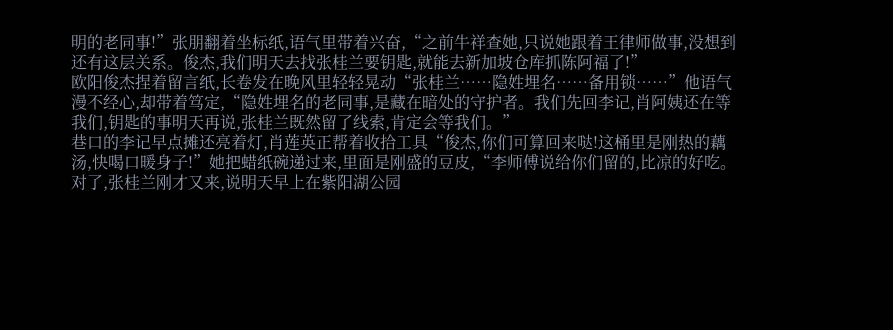明的老同事!”张朋翻着坐标纸,语气里带着兴奋,“之前牛祥查她,只说她跟着王律师做事,没想到还有这层关系。俊杰,我们明天去找张桂兰要钥匙,就能去新加坡仓库抓陈阿福了!”
欧阳俊杰捏着留言纸,长卷发在晚风里轻轻晃动“张桂兰……隐姓埋名……备用锁……”他语气漫不经心,却带着笃定,“隐姓埋名的老同事,是藏在暗处的守护者。我们先回李记,肖阿姨还在等我们,钥匙的事明天再说,张桂兰既然留了线索,肯定会等我们。”
巷口的李记早点摊还亮着灯,肖莲英正帮着收拾工具“俊杰,你们可算回来哒!这桶里是刚热的藕汤,快喝口暖身子!”她把蜡纸碗递过来,里面是刚盛的豆皮,“李师傅说给你们留的,比凉的好吃。对了,张桂兰刚才又来,说明天早上在紫阳湖公园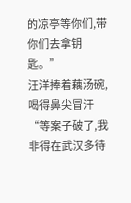的凉亭等你们,带你们去拿钥匙。”
汪洋捧着藕汤碗,喝得鼻尖冒汗“等案子破了,我非得在武汉多待